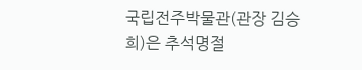국립전주박물관(관장 김승희)은 추석명절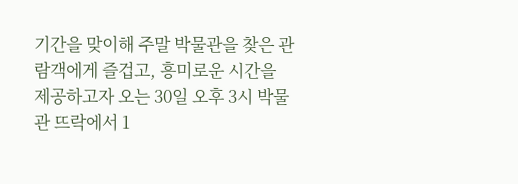기간을 맞이해 주말 박물관을 찾은 관람객에게 즐겁고, 흥미로운 시간을 제공하고자 오는 30일 오후 3시 박물관 뜨락에서 1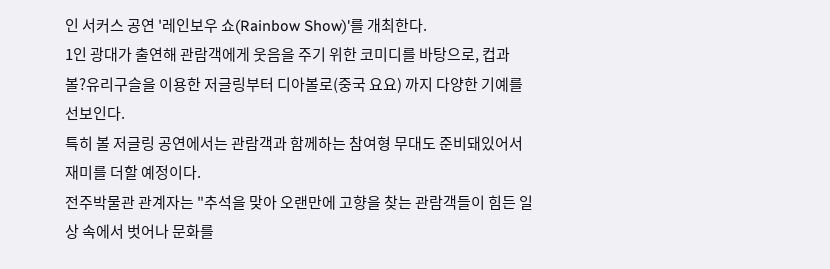인 서커스 공연 '레인보우 쇼(Rainbow Show)'를 개최한다.
1인 광대가 출연해 관람객에게 웃음을 주기 위한 코미디를 바탕으로, 컵과 볼?유리구슬을 이용한 저글링부터 디아볼로(중국 요요) 까지 다양한 기예를 선보인다.
특히 볼 저글링 공연에서는 관람객과 함께하는 참여형 무대도 준비돼있어서 재미를 더할 예정이다.
전주박물관 관계자는 "추석을 맞아 오랜만에 고향을 찾는 관람객들이 힘든 일상 속에서 벗어나 문화를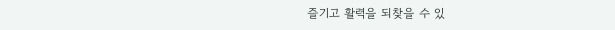즐기고 활력을 되찾을 수 있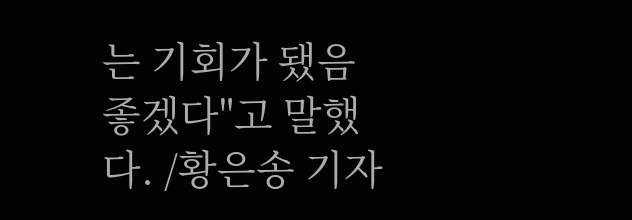는 기회가 됐음 좋겠다"고 말했다. /황은송 기자